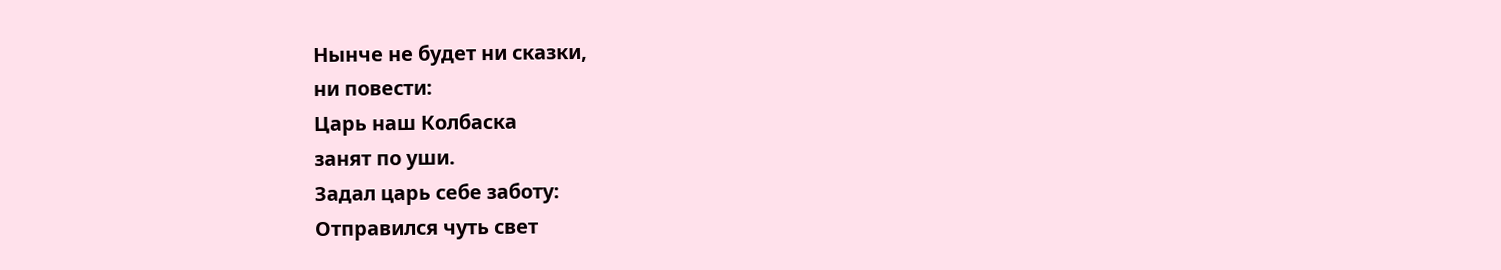Нынче не будет ни сказки,
ни повести:
Царь наш Колбаска
занят по уши.
Задал царь себе заботу:
Отправился чуть свет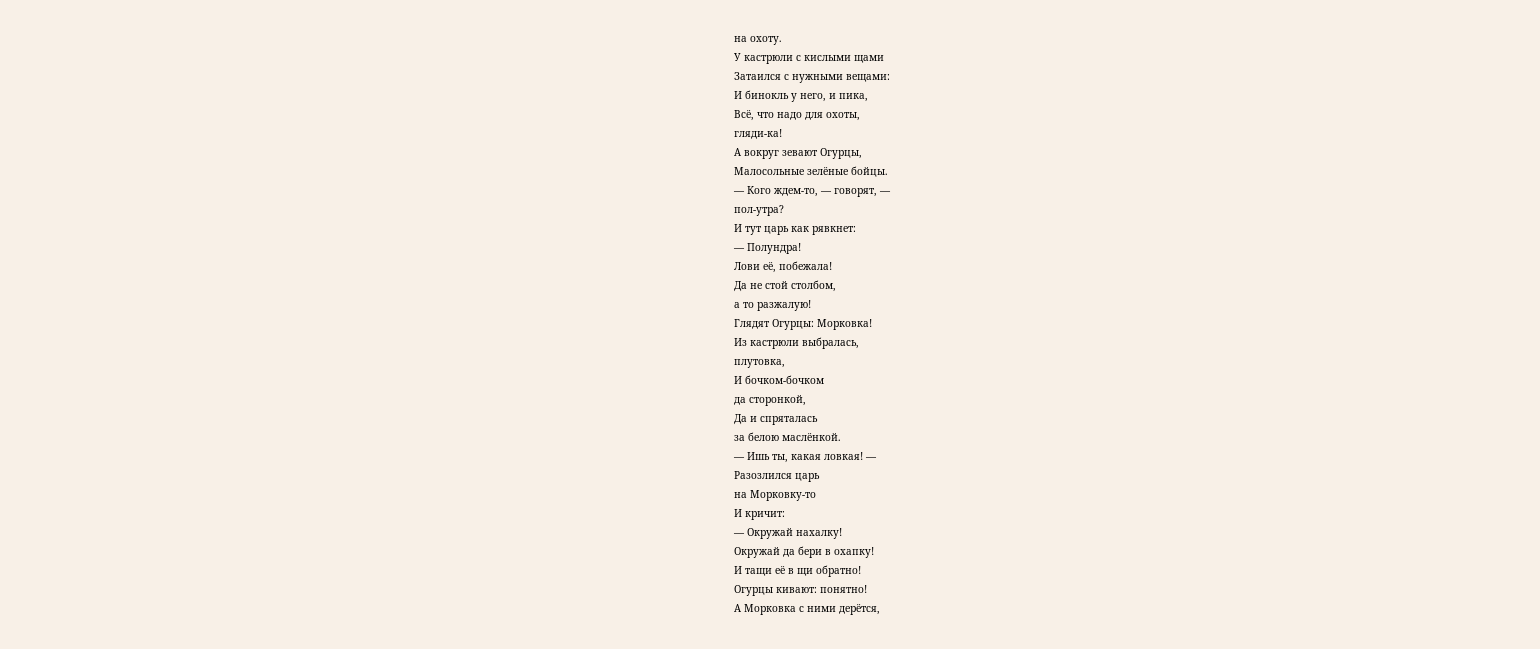на охоту.
У кастрюли с кислыми щами
Затаился с нужными вещами:
И бинокль у него, и пика,
Всё, что надо для охоты,
гляди-ка!
А вокруг зевают Огурцы,
Малосольные зелёные бойцы.
— Кого ждем-то, — говорят, —
пол-утра?
И тут царь как рявкнет:
— Полундра!
Лови её, побежала!
Да не стой столбом,
а то разжалую!
Глядят Огурцы: Морковка!
Из кастрюли выбралась,
плутовка,
И бочком-бочком
да сторонкой,
Да и спряталась
за белою маслёнкой.
— Ишь ты, какая ловкая! —
Разозлился царь
на Морковку-то
И кричит:
— Окружай нахалку!
Окружай да бери в охапку!
И тащи её в щи обратно!
Огурцы кивают: понятно!
А Морковка с ними дерётся,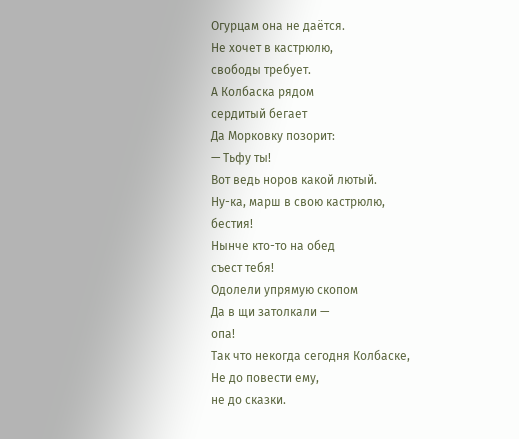Огурцам она не даётся.
Не хочет в кастрюлю,
свободы требует.
А Колбаска рядом
сердитый бегает
Да Морковку позорит:
— Тьфу ты!
Вот ведь норов какой лютый.
Ну-ка, марш в свою кастрюлю,
бестия!
Нынче кто-то на обед
съест тебя!
Одолели упрямую скопом
Да в щи затолкали —
опа!
Так что некогда сегодня Колбаске,
Не до повести ему,
не до сказки.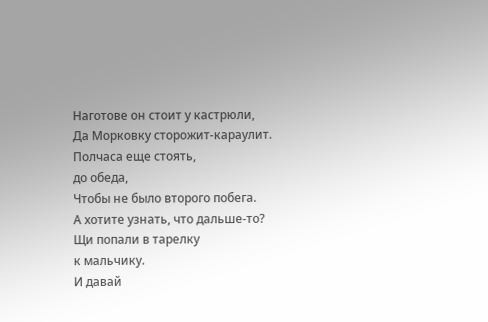Наготове он стоит у кастрюли,
Да Морковку сторожит-караулит.
Полчаса еще стоять,
до обеда,
Чтобы не было второго побега.
А хотите узнать, что дальше-то?
Щи попали в тарелку
к мальчику.
И давай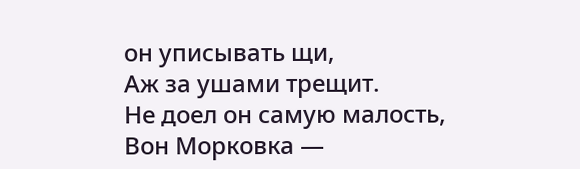он уписывать щи,
Аж за ушами трещит.
Не доел он самую малость,
Вон Морковка —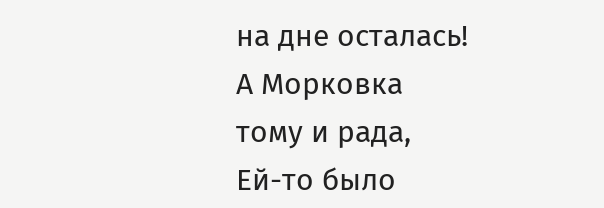на дне осталась!
А Морковка
тому и рада,
Ей-то было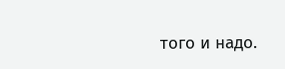того и надо.